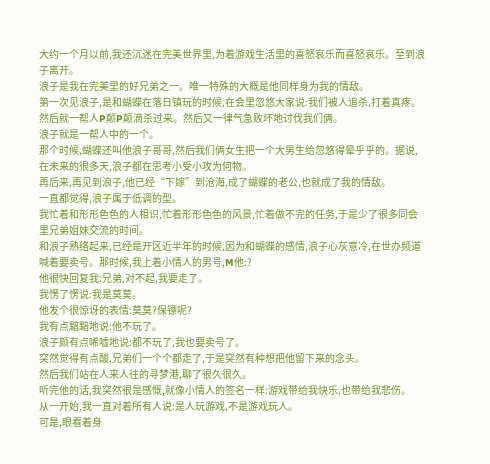大约一个月以前,我还沉迷在完美世界里,为着游戏生活里的喜怒哀乐而喜怒哀乐。至到浪子离开。
浪子是我在完美里的好兄弟之一。唯一特殊的大概是他同样身为我的情敌。
第一次见浪子,是和蝴蝶在落日镇玩的时候,在会里忽悠大家说:我们被人追杀,打着真疼。
然后就一帮人P颠P颠滴杀过来。然后又一律气急败坏地讨伐我们俩。
浪子就是一帮人中的一个。
那个时候,蝴蝶还叫他浪子哥哥,然后我们俩女生把一个大男生给忽悠得晕乎乎的。据说,在未来的很多天,浪子都在思考小受小攻为何物。
再后来,再见到浪子,他已经“下嫁”到沧海,成了蝴蝶的老公,也就成了我的情敌。
一直都觉得,浪子属于低调的型。
我忙着和形形色色的人相识,忙着形形色色的风景,忙着做不完的任务,于是少了很多同会里兄弟姐妹交流的时间。
和浪子熟络起来,已经是开区近半年的时候,因为和蝴蝶的感情,浪子心灰意冷,在世办频道喊着要卖号。那时候,我上着小情人的男号,M他:?
他很快回复我:兄弟,对不起,我要走了。
我愣了愣说:我是莫莫。
他发个很惊讶的表情:莫莫?保镖呢?
我有点黯黯地说:他不玩了。
浪子颇有点唏嘘地说:都不玩了,我也要卖号了。
突然觉得有点酸,兄弟们一个个都走了,于是突然有种想把他留下来的念头。
然后我们站在人来人往的寻梦港,聊了很久很久。
听完他的话,我突然很是感慨,就像小情人的签名一样:游戏带给我快乐,也带给我悲伤。
从一开始,我一直对着所有人说:是人玩游戏,不是游戏玩人。
可是,眼看着身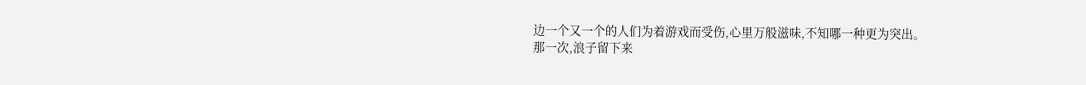边一个又一个的人们为着游戏而受伤,心里万般滋味,不知哪一种更为突出。
那一次,浪子留下来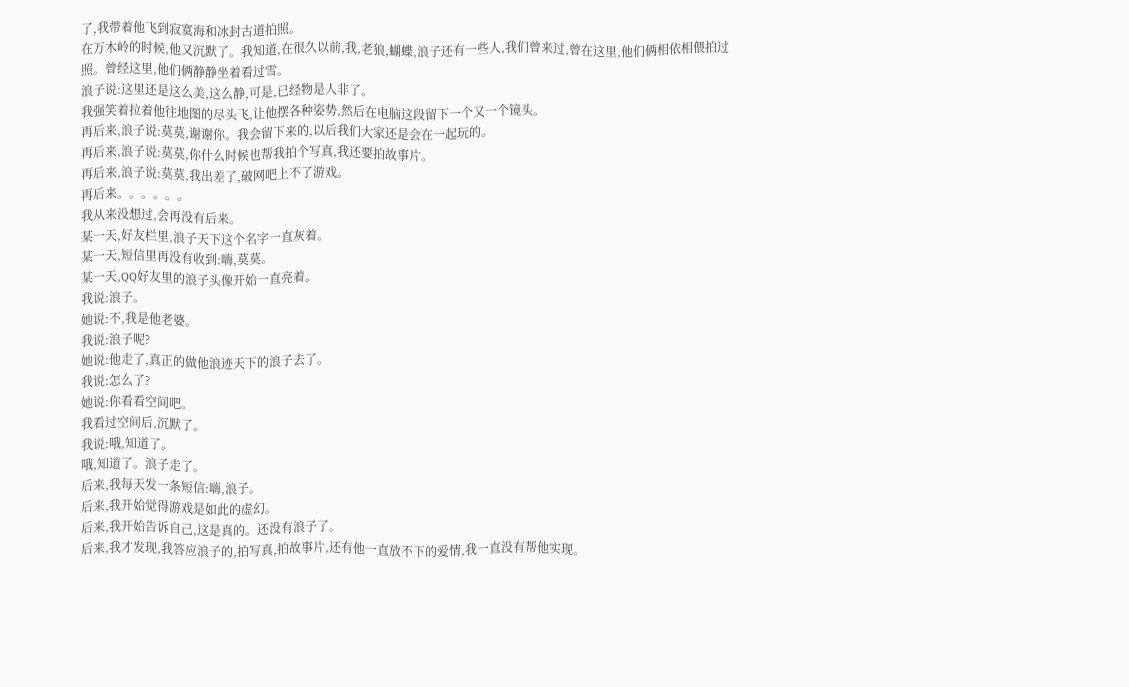了,我带着他飞到寂寞海和冰封古道拍照。
在万木岭的时候,他又沉默了。我知道,在很久以前,我,老狼,蝴蝶,浪子还有一些人,我们曾来过,曾在这里,他们俩相依相偎拍过照。曾经这里,他们俩静静坐着看过雪。
浪子说:这里还是这么美,这么静,可是,已经物是人非了。
我强笑着拉着他往地图的尽头飞,让他摆各种姿势,然后在电脑这段留下一个又一个镜头。
再后来,浪子说:莫莫,谢谢你。我会留下来的,以后我们大家还是会在一起玩的。
再后来,浪子说:莫莫,你什么时候也帮我拍个写真,我还要拍故事片。
再后来,浪子说:莫莫,我出差了,破网吧上不了游戏。
再后来。。。。。。
我从来没想过,会再没有后来。
某一天,好友栏里,浪子天下这个名字一直灰着。
某一天,短信里再没有收到:嗨,莫莫。
某一天,QQ好友里的浪子头像开始一直亮着。
我说:浪子。
她说:不,我是他老婆。
我说:浪子呢?
她说:他走了,真正的做他浪迹天下的浪子去了。
我说:怎么了?
她说:你看看空间吧。
我看过空间后,沉默了。
我说:哦,知道了。
哦,知道了。浪子走了。
后来,我每天发一条短信:嗨,浪子。
后来,我开始觉得游戏是如此的虚幻。
后来,我开始告诉自己,这是真的。还没有浪子了。
后来,我才发现,我答应浪子的,拍写真,拍故事片,还有他一直放不下的爱情,我一直没有帮他实现。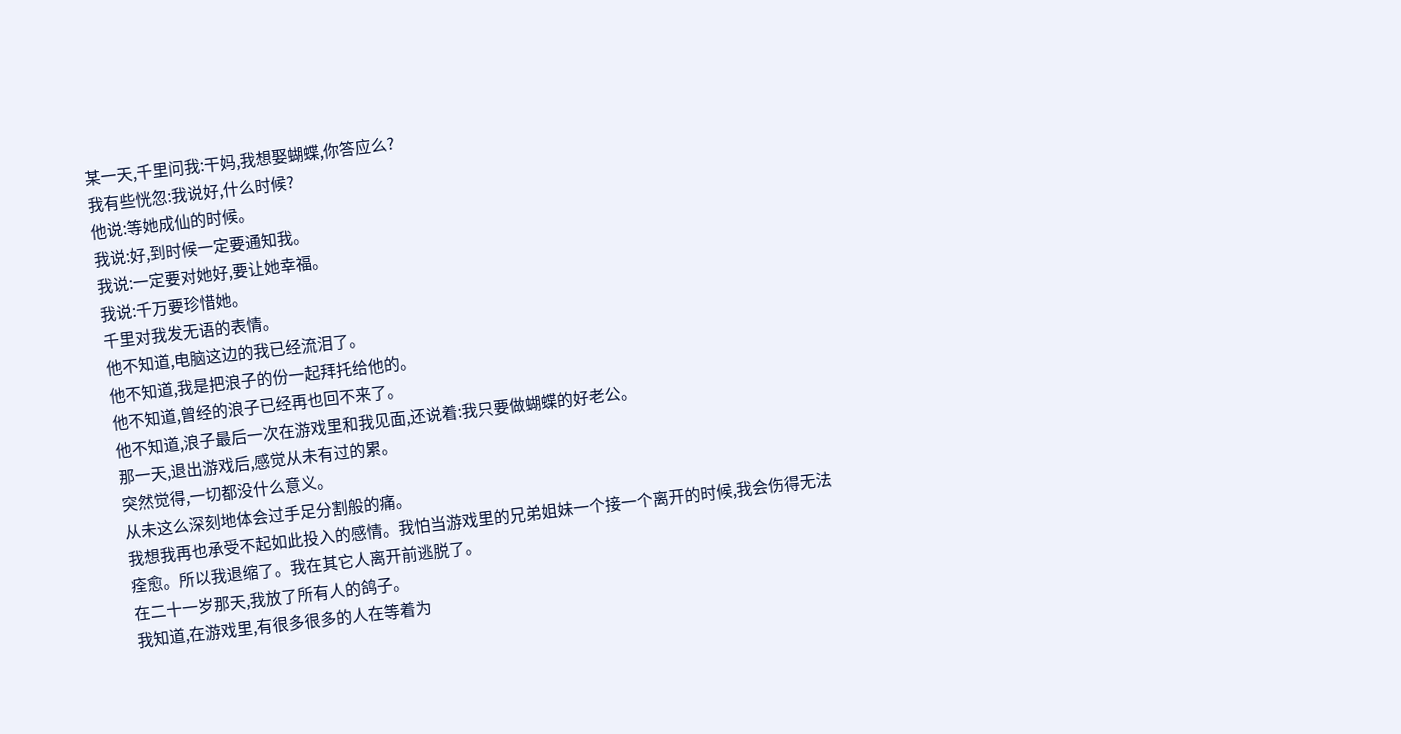某一天,千里问我:干妈,我想娶蝴蝶,你答应么?
我有些恍忽:我说好,什么时候?
他说:等她成仙的时候。
我说:好,到时候一定要通知我。
我说:一定要对她好,要让她幸福。
我说:千万要珍惜她。
千里对我发无语的表情。
他不知道,电脑这边的我已经流泪了。
他不知道,我是把浪子的份一起拜托给他的。
他不知道,曾经的浪子已经再也回不来了。
他不知道,浪子最后一次在游戏里和我见面,还说着:我只要做蝴蝶的好老公。
那一天,退出游戏后,感觉从未有过的累。
突然觉得,一切都没什么意义。
从未这么深刻地体会过手足分割般的痛。
我想我再也承受不起如此投入的感情。我怕当游戏里的兄弟姐妹一个接一个离开的时候,我会伤得无法痊愈。所以我退缩了。我在其它人离开前逃脱了。
在二十一岁那天,我放了所有人的鸽子。
我知道,在游戏里,有很多很多的人在等着为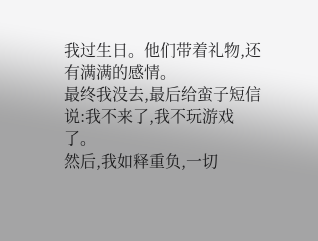我过生日。他们带着礼物,还有满满的感情。
最终我没去,最后给蛮子短信说:我不来了,我不玩游戏了。
然后,我如释重负,一切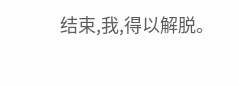结束,我,得以解脱。